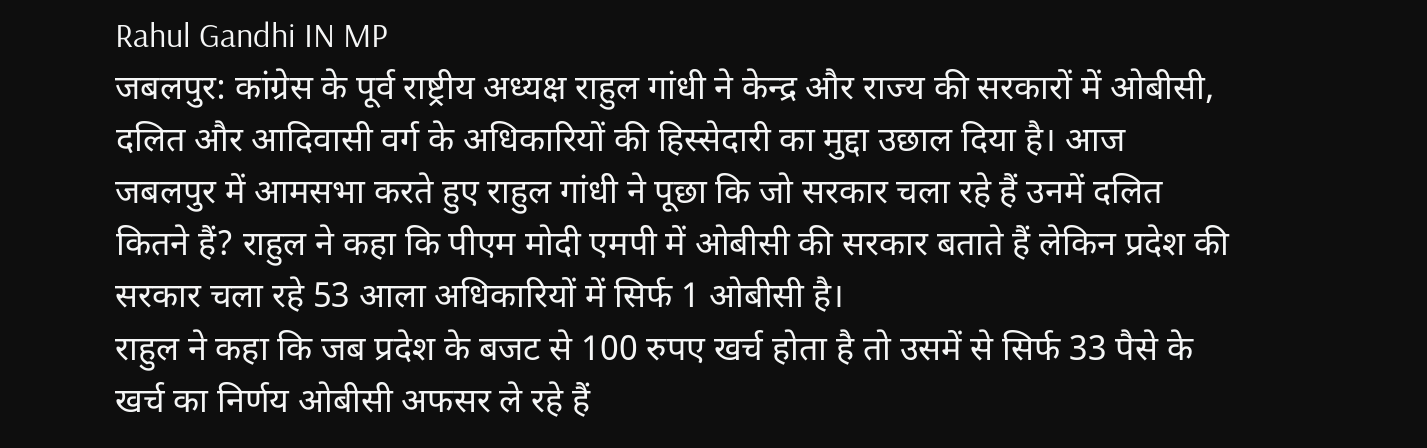Rahul Gandhi IN MP
जबलपुर: कांग्रेस के पूर्व राष्ट्रीय अध्यक्ष राहुल गांधी ने केन्द्र और राज्य की सरकारों में ओबीसी, दलित और आदिवासी वर्ग के अधिकारियों की हिस्सेदारी का मुद्दा उछाल दिया है। आज जबलपुर में आमसभा करते हुए राहुल गांधी ने पूछा कि जो सरकार चला रहे हैं उनमें दलित कितने हैं? राहुल ने कहा कि पीएम मोदी एमपी में ओबीसी की सरकार बताते हैं लेकिन प्रदेश की सरकार चला रहे 53 आला अधिकारियों में सिर्फ 1 ओबीसी है।
राहुल ने कहा कि जब प्रदेश के बजट से 100 रुपए खर्च होता है तो उसमें से सिर्फ 33 पैसे के खर्च का निर्णय ओबीसी अफसर ले रहे हैं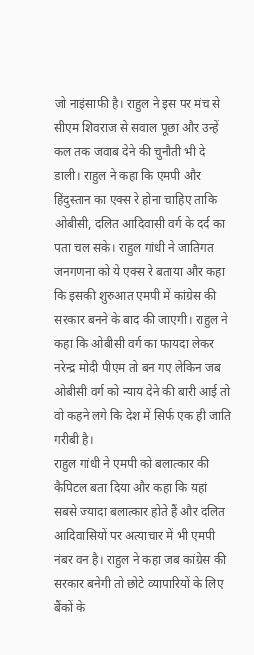जो नाइंसाफी है। राहुल ने इस पर मंच से सीएम शिवराज से सवाल पूछा और उन्हें कल तक जवाब देने की चुनौती भी दे डाली। राहुल ने कहा कि एमपी और हिंदुस्तान का एक्स रे होना चाहिए ताकि ओबीसी, दलित आदिवासी वर्ग के दर्द का पता चल सके। राहुल गांधी ने जातिगत जनगणना को ये एक्स रे बताया और कहा कि इसकी शुरुआत एमपी में कांग्रेस की सरकार बनने के बाद की जाएगी। राहुल ने कहा कि ओबीसी वर्ग का फायदा लेकर नरेन्द्र मोदी पीएम तो बन गए लेकिन जब ओबीसी वर्ग को न्याय देने की बारी आई तो वो कहने लगे कि देश में सिर्फ एक ही जाति गरीबी है।
राहुल गांधी ने एमपी को बलात्कार की कैपिटल बता दिया और कहा कि यहां सबसे ज्यादा बलात्कार होते हैं और दलित आदिवासियों पर अत्याचार में भी एमपी नंबर वन है। राहुल ने कहा जब कांग्रेस की सरकार बनेगी तो छोटे व्यापारियों के लिए बैंकों के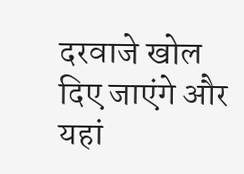दरवाजे खोल दिए जाएंगे और यहां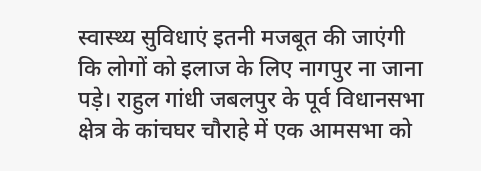स्वास्थ्य सुविधाएं इतनी मजबूत की जाएंगी कि लोगों को इलाज के लिए नागपुर ना जाना पड़े। राहुल गांधी जबलपुर के पूर्व विधानसभा क्षेत्र के कांचघर चौराहे में एक आमसभा को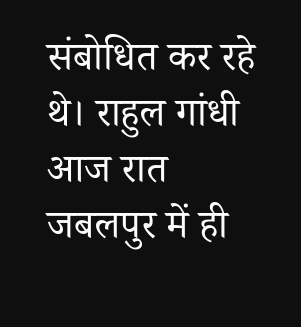संबोधित कर रहे थे। राहुल गांधी आज रात जबलपुर में ही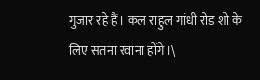गुजार रहे हैं। कल राहुल गांधी रोड शो के लिए सतना रवाना होंगे।\